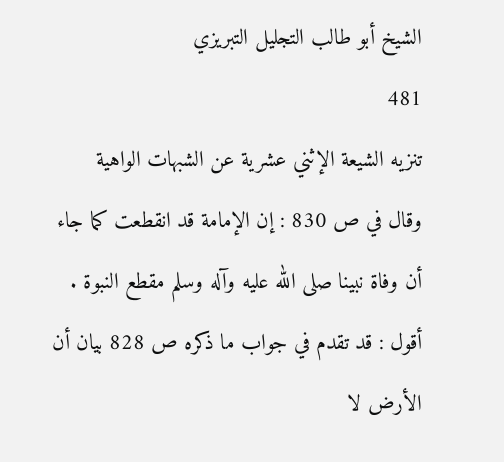الشيخ أبو طالب التجليل التبريزي
481
تنزيه الشيعة الإثني عشرية عن الشبهات الواهية
وقال في ص 830 : إن الإمامة قد انقطعت كما جاء أن وفاة نبينا صلى الله عليه وآله وسلم مقطع النبوة . أقول : قد تقدم في جواب ما ذكره ص 828 بيان أن الأرض لا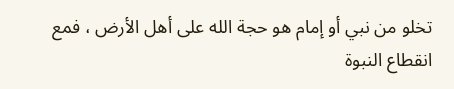تخلو من نبي أو إمام هو حجة الله على أهل الأرض ، فمع انقطاع النبوة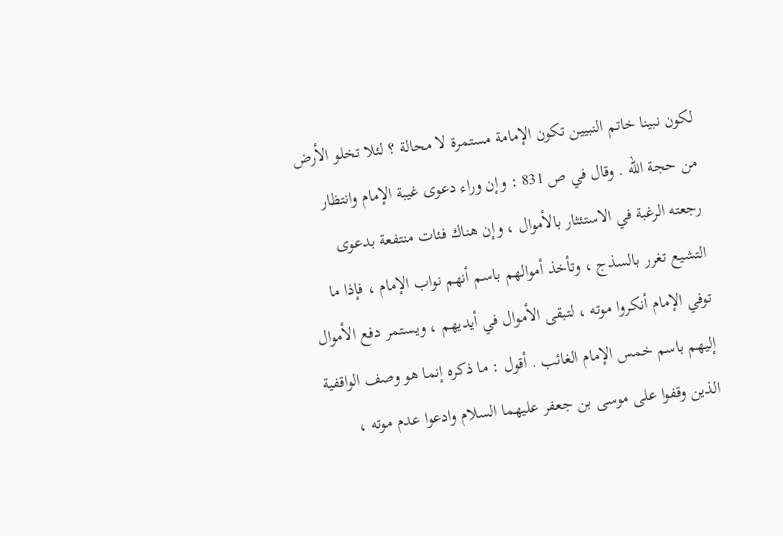لكون نبينا خاتم النبيين تكون الإمامة مستمرة لا محالة ؟ لئلا تخلو الأرض من حجة الله . وقال في ص 831 : وإن وراء دعوى غيبة الإمام وانتظار رجعته الرغبة في الاستئثار بالأموال ، وإن هناك فئات منتفعة بدعوى التشيع تغرر بالسذج ، وتأخذ أموالهم باسم أنهم نواب الإمام ، فإذا ما توفي الإمام أنكروا موته ، لتبقى الأموال في أيديهم ، ويستمر دفع الأموال إليهم باسم خمس الإمام الغائب . أقول : ما ذكره إنما هو وصف الواقفية الذين وقفوا على موسى بن جعفر عليهما السلام وادعوا عدم موته ،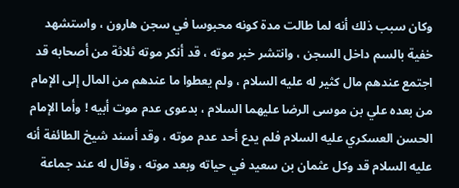وكان سبب ذلك أنه لما طالت مدة كونه محبوسا في سجن هارون ، واستشهد خفية بالسم داخل السجن ، وانتشر خبر موته ، قد أنكر موته ثلاثة من أصحابه قد اجتمع عندهم مال كثير له عليه السلام ، ولم يعطوا ما عندهم من المال إلى الإمام من بعده علي بن موسى الرضا عليهما السلام ، بدعوى عدم موت أبيه ! وأما الإمام الحسن العسكري عليه السلام فلم يدع أحد عدم موته ، وقد أسند شيخ الطائفة أنه عليه السلام قد وكل عثمان بن سعيد في حياته وبعد موته ، وقال له عند جماعة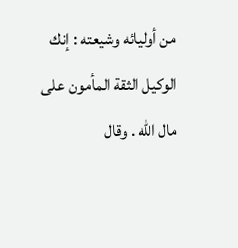من أوليائه وشيعته : إنك الوكيل الثقة المأمون على مال الله . وقال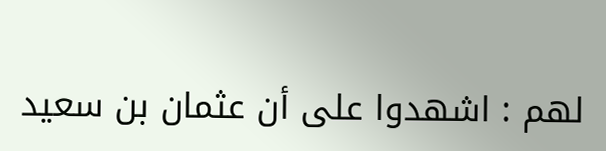لهم : اشهدوا على أن عثمان بن سعيد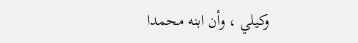وكيلي ، وأن ابنه محمدا